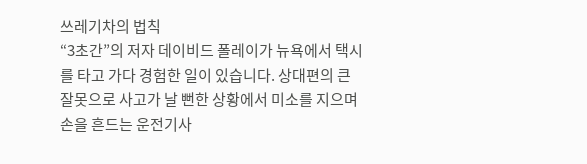쓰레기차의 법칙
“3초간”의 저자 데이비드 폴레이가 뉴욕에서 택시를 타고 가다 경험한 일이 있습니다. 상대편의 큰 잘못으로 사고가 날 뻔한 상황에서 미소를 지으며 손을 흔드는 운전기사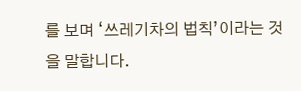를 보며 ‘쓰레기차의 법칙’이라는 것을 말합니다.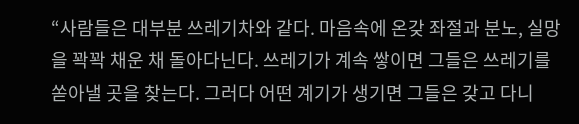“사람들은 대부분 쓰레기차와 같다. 마음속에 온갖 좌절과 분노, 실망을 꽉꽉 채운 채 돌아다닌다. 쓰레기가 계속 쌓이면 그들은 쓰레기를 쏟아낼 곳을 찾는다. 그러다 어떤 계기가 생기면 그들은 갖고 다니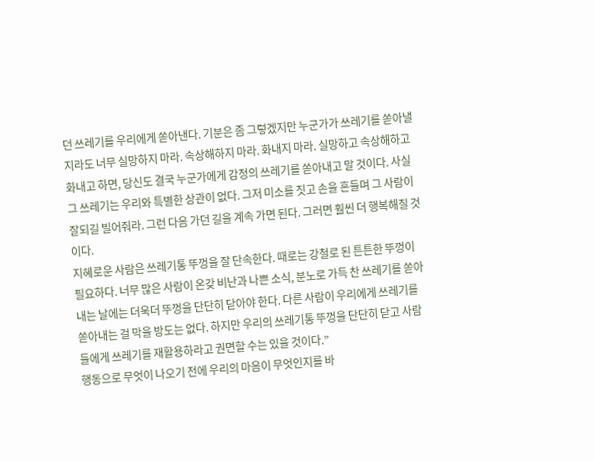던 쓰레기를 우리에게 쏟아낸다. 기분은 좀 그렇겠지만 누군가가 쓰레기를 쏟아낼지라도 너무 실망하지 마라. 속상해하지 마라. 화내지 마라. 실망하고 속상해하고 화내고 하면, 당신도 결국 누군가에게 감정의 쓰레기를 쏟아내고 말 것이다. 사실 그 쓰레기는 우리와 특별한 상관이 없다. 그저 미소를 짓고 손을 흔들며 그 사람이 잘되길 빌어줘라. 그런 다음 가던 길을 계속 가면 된다. 그러면 훨씬 더 행복해질 것이다.
지혜로운 사람은 쓰레기통 뚜껑을 잘 단속한다. 때로는 강철로 된 튼튼한 뚜껑이 필요하다. 너무 많은 사람이 온갖 비난과 나쁜 소식, 분노로 가득 찬 쓰레기를 쏟아내는 날에는 더욱더 뚜껑을 단단히 닫아야 한다. 다른 사람이 우리에게 쓰레기를 쏟아내는 걸 막을 방도는 없다. 하지만 우리의 쓰레기통 뚜껑을 단단히 닫고 사람들에게 쓰레기를 재활용하라고 권면할 수는 있을 것이다.”
행동으로 무엇이 나오기 전에 우리의 마음이 무엇인지를 바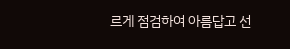르게 점검하여 아름답고 선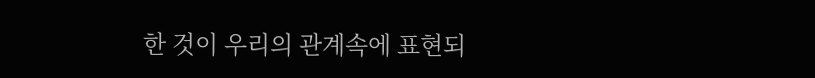한 것이 우리의 관계속에 표현되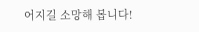어지길 소망해 봅니다!